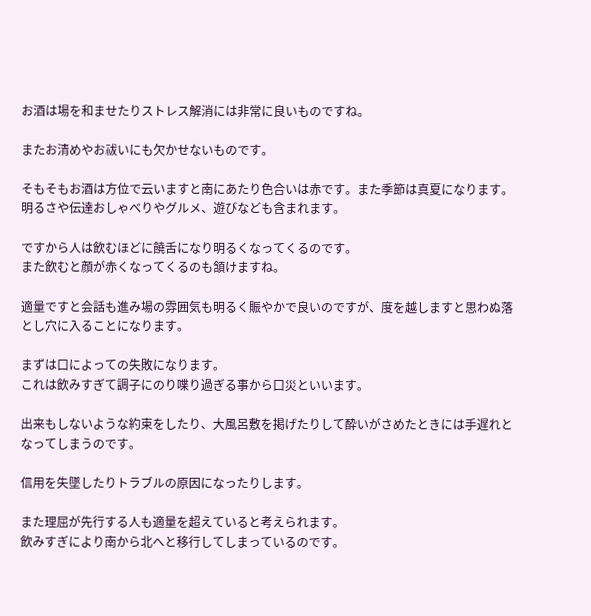お酒は場を和ませたりストレス解消には非常に良いものですね。

またお清めやお祓いにも欠かせないものです。

そもそもお酒は方位で云いますと南にあたり色合いは赤です。また季節は真夏になります。
明るさや伝達おしゃべりやグルメ、遊びなども含まれます。

ですから人は飲むほどに饒舌になり明るくなってくるのです。
また飲むと顔が赤くなってくるのも頷けますね。

適量ですと会話も進み場の雰囲気も明るく賑やかで良いのですが、度を越しますと思わぬ落とし穴に入ることになります。

まずは口によっての失敗になります。
これは飲みすぎて調子にのり喋り過ぎる事から口災といいます。

出来もしないような約束をしたり、大風呂敷を掲げたりして酔いがさめたときには手遅れとなってしまうのです。

信用を失墜したりトラブルの原因になったりします。

また理屈が先行する人も適量を超えていると考えられます。
飲みすぎにより南から北へと移行してしまっているのです。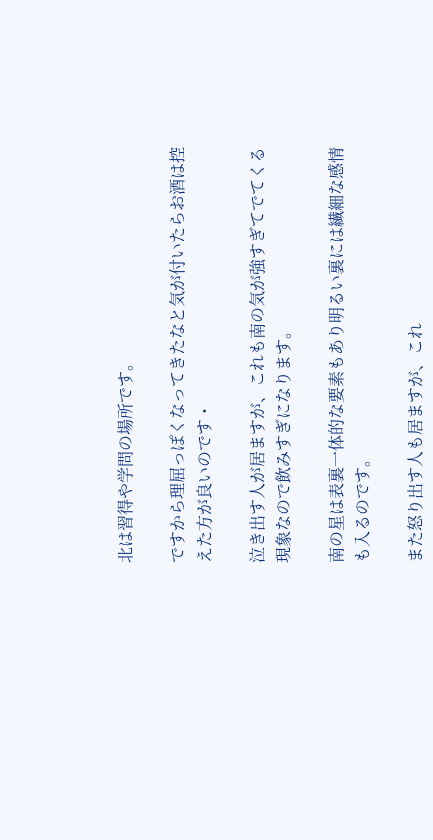北は習得や学問の場所です。

ですから理屈っぽくなってきたなと気が付いたらお酒は控えた方が良いのです・

泣き出す人が居ますが、これも南の気が強すぎてでてくる現象なので飲みすぎになります。

南の星は表裏一体的な要素もあり明るい裏には繊細な感情も入るのです。

また怒り出す人も居ますが、これ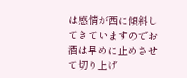は感情が西に傾斜してきていますのでお酒は早めに止めさせて切り上げ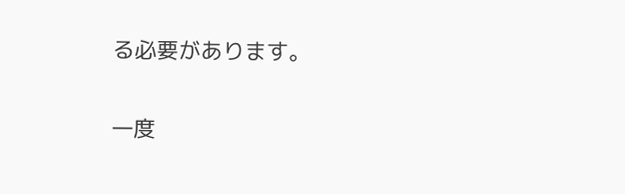る必要があります。

一度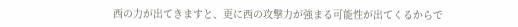西の力が出てきますと、更に西の攻撃力が強まる可能性が出てくるからで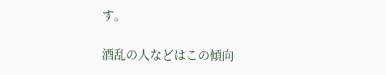す。

酒乱の人などはこの傾向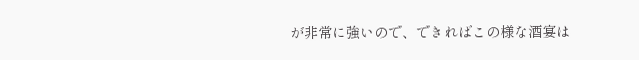が非常に強いので、できればこの様な酒宴は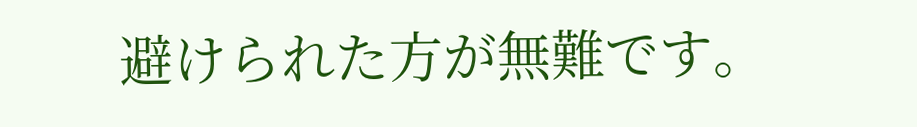避けられた方が無難です。